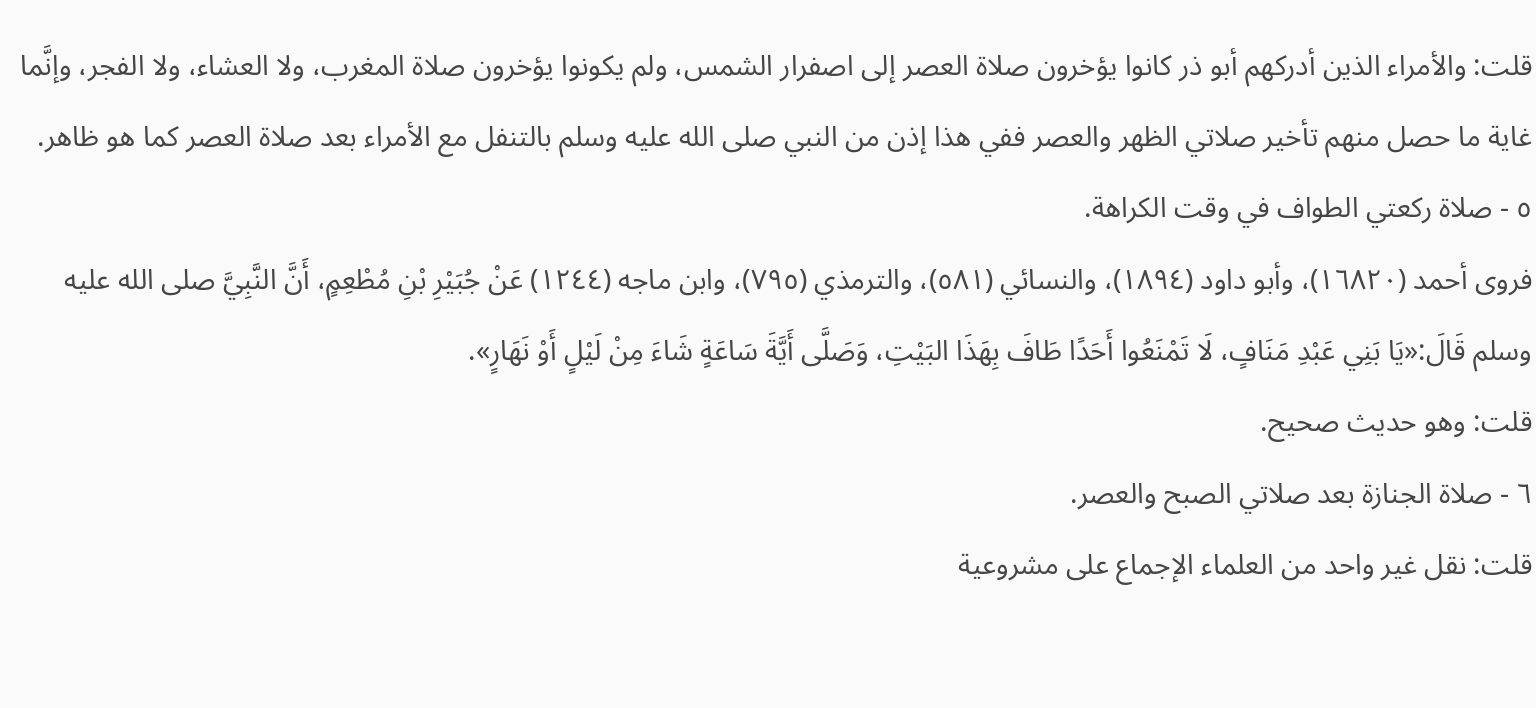قلت: والأمراء الذين أدركهم أبو ذر كانوا يؤخرون صلاة العصر إلى اصفرار الشمس، ولم يكونوا يؤخرون صلاة المغرب، ولا العشاء، ولا الفجر، وإنَّما غاية ما حصل منهم تأخير صلاتي الظهر والعصر ففي هذا إذن من النبي صلى الله عليه وسلم بالتنفل مع الأمراء بعد صلاة العصر كما هو ظاهر.
٥ - صلاة ركعتي الطواف في وقت الكراهة.
فروى أحمد (١٦٨٢٠)، وأبو داود (١٨٩٤)، والنسائي (٥٨١)، والترمذي (٧٩٥)، وابن ماجه (١٢٤٤) عَنْ جُبَيْرِ بْنِ مُطْعِمٍ، أَنَّ النَّبِيَّ صلى الله عليه وسلم قَالَ:«يَا بَنِي عَبْدِ مَنَافٍ، لَا تَمْنَعُوا أَحَدًا طَافَ بِهَذَا البَيْتِ، وَصَلَّى أَيَّةَ سَاعَةٍ شَاءَ مِنْ لَيْلٍ أَوْ نَهَارٍ».
قلت: وهو حديث صحيح.
٦ - صلاة الجنازة بعد صلاتي الصبح والعصر.
قلت: نقل غير واحد من العلماء الإجماع على مشروعية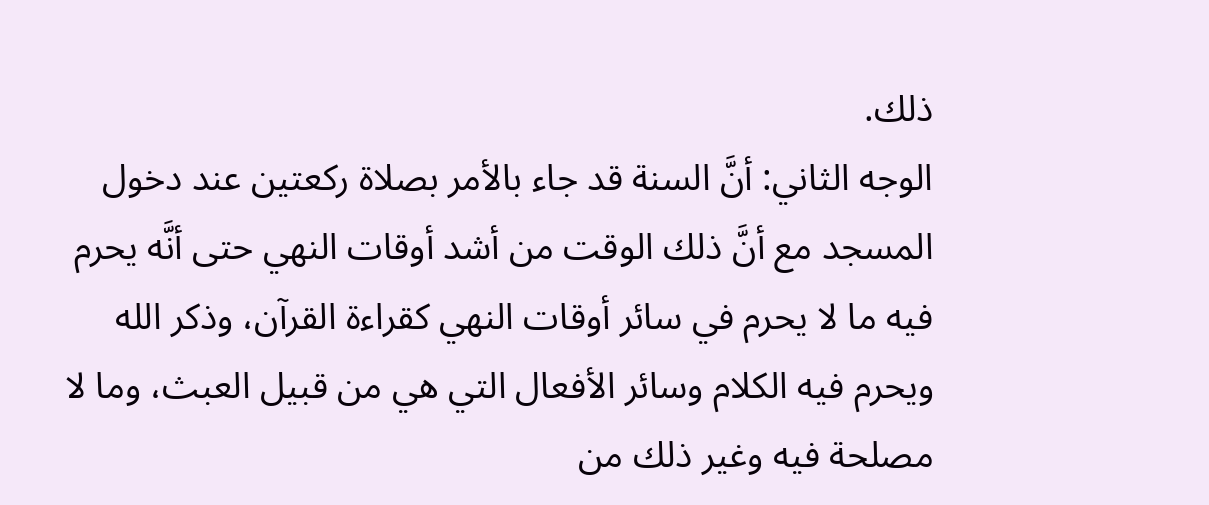ذلك.
الوجه الثاني: أنَّ السنة قد جاء بالأمر بصلاة ركعتين عند دخول المسجد مع أنَّ ذلك الوقت من أشد أوقات النهي حتى أنَّه يحرم فيه ما لا يحرم في سائر أوقات النهي كقراءة القرآن، وذكر الله ويحرم فيه الكلام وسائر الأفعال التي هي من قبيل العبث، وما لا مصلحة فيه وغير ذلك من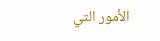الأمور التي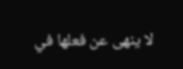لا ينهى عن فعلها في